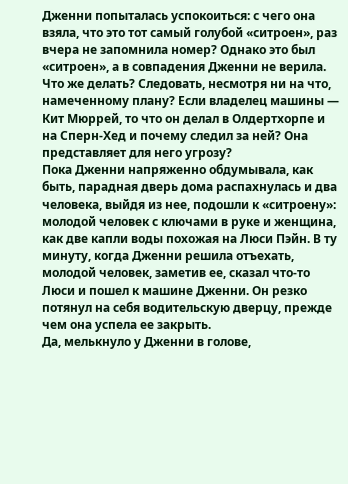Дженни попыталась успокоиться: с чего она взяла, что это тот самый голубой «ситроен», раз вчера не запомнила номер? Однако это был «ситроен», а в совпадения Дженни не верила.
Что же делать? Следовать, несмотря ни на что, намеченному плану? Если владелец машины — Кит Мюррей, то что он делал в Олдертхорпе и на Сперн-Хед и почему следил за ней? Она представляет для него угрозу?
Пока Дженни напряженно обдумывала, как быть, парадная дверь дома распахнулась и два человека, выйдя из нее, подошли к «ситроену»: молодой человек с ключами в руке и женщина, как две капли воды похожая на Люси Пэйн. В ту минуту, когда Дженни решила отъехать, молодой человек, заметив ее, сказал что-то Люси и пошел к машине Дженни. Он резко потянул на себя водительскую дверцу, прежде чем она успела ее закрыть.
Да, мелькнуло у Дженни в голове,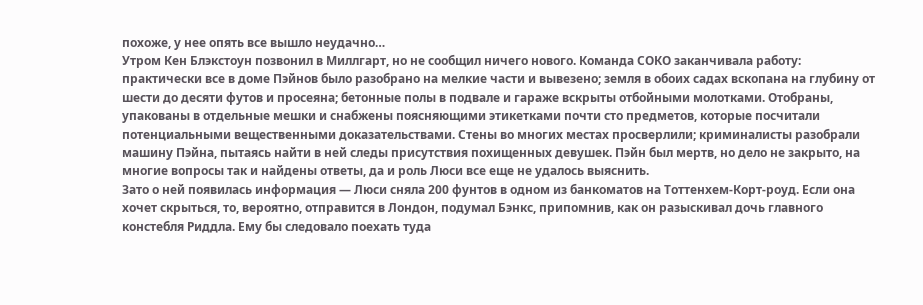похоже, у нее опять все вышло неудачно…
Утром Кен Блэкстоун позвонил в Миллгарт, но не сообщил ничего нового. Команда СОКО заканчивала работу: практически все в доме Пэйнов было разобрано на мелкие части и вывезено; земля в обоих садах вскопана на глубину от шести до десяти футов и просеяна; бетонные полы в подвале и гараже вскрыты отбойными молотками. Отобраны, упакованы в отдельные мешки и снабжены поясняющими этикетками почти сто предметов, которые посчитали потенциальными вещественными доказательствами. Стены во многих местах просверлили; криминалисты разобрали машину Пэйна, пытаясь найти в ней следы присутствия похищенных девушек. Пэйн был мертв, но дело не закрыто, на многие вопросы так и найдены ответы, да и роль Люси все еще не удалось выяснить.
Зато о ней появилась информация — Люси сняла 200 фунтов в одном из банкоматов на Тоттенхем-Корт-роуд. Если она хочет скрыться, то, вероятно, отправится в Лондон, подумал Бэнкс, припомнив, как он разыскивал дочь главного констебля Риддла. Ему бы следовало поехать туда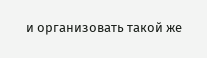и организовать такой же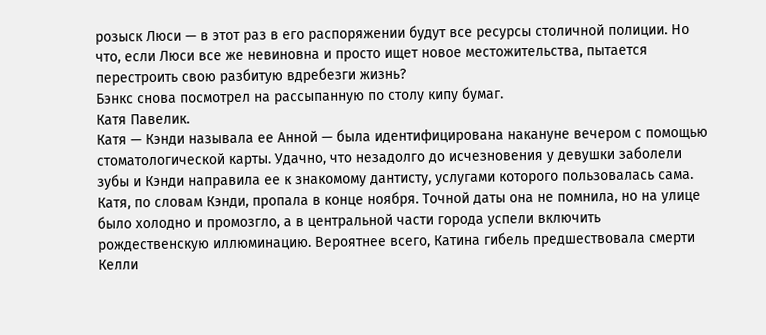розыск Люси — в этот раз в его распоряжении будут все ресурсы столичной полиции. Но что, если Люси все же невиновна и просто ищет новое местожительства, пытается перестроить свою разбитую вдребезги жизнь?
Бэнкс снова посмотрел на рассыпанную по столу кипу бумаг.
Катя Павелик.
Катя — Кэнди называла ее Анной — была идентифицирована накануне вечером с помощью стоматологической карты. Удачно, что незадолго до исчезновения у девушки заболели зубы и Кэнди направила ее к знакомому дантисту, услугами которого пользовалась сама. Катя, по словам Кэнди, пропала в конце ноября. Точной даты она не помнила, но на улице было холодно и промозгло, а в центральной части города успели включить рождественскую иллюминацию. Вероятнее всего, Катина гибель предшествовала смерти Келли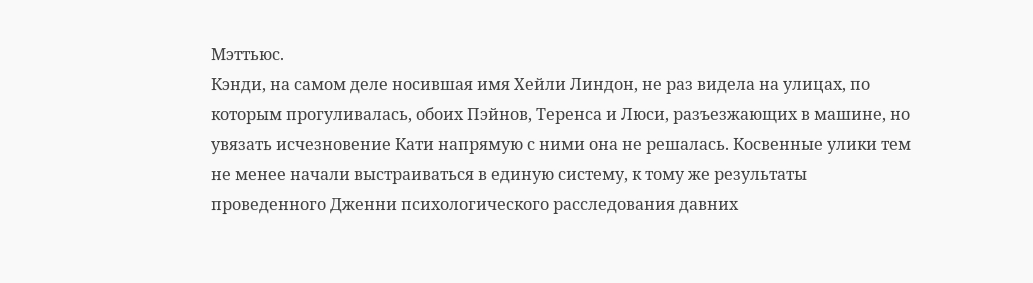Мэттьюс.
Кэнди, на самом деле носившая имя Хейли Линдон, не раз видела на улицах, по которым прогуливалась, обоих Пэйнов, Теренса и Люси, разъезжающих в машине, но увязать исчезновение Кати напрямую с ними она не решалась. Косвенные улики тем не менее начали выстраиваться в единую систему, к тому же результаты проведенного Дженни психологического расследования давних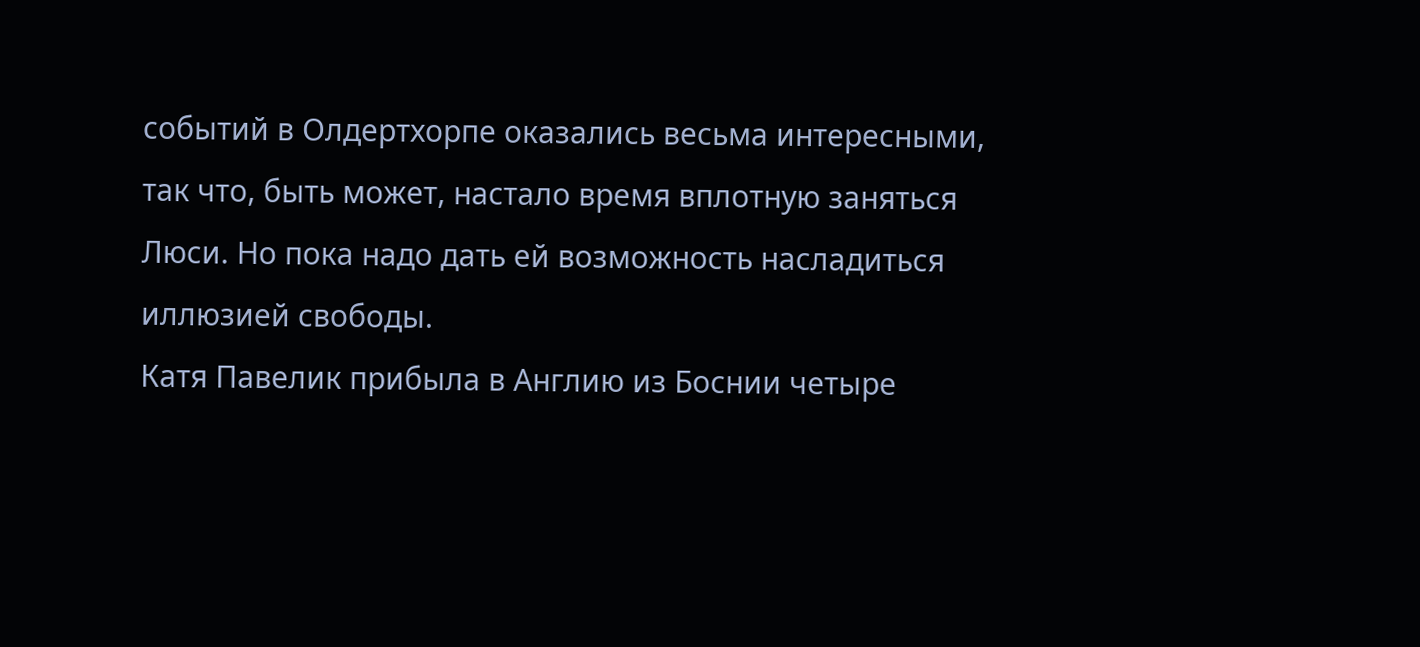событий в Олдертхорпе оказались весьма интересными, так что, быть может, настало время вплотную заняться Люси. Но пока надо дать ей возможность насладиться иллюзией свободы.
Катя Павелик прибыла в Англию из Боснии четыре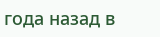года назад в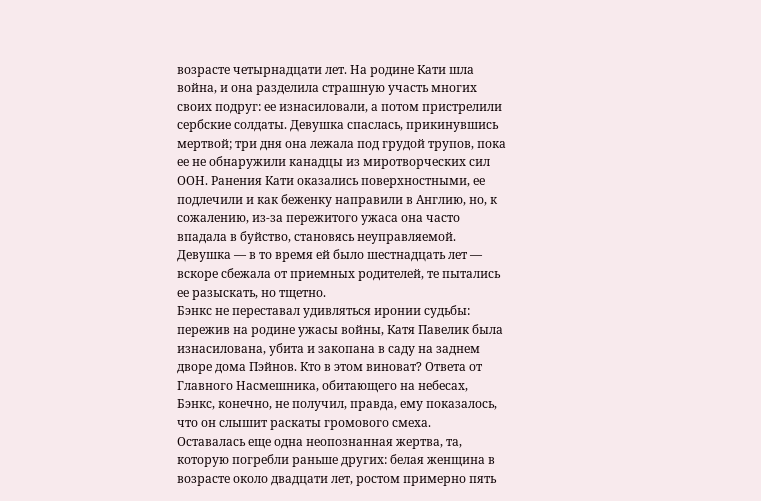возрасте четырнадцати лет. На родине Кати шла война, и она разделила страшную участь многих своих подруг: ее изнасиловали, а потом пристрелили сербские солдаты. Девушка спаслась, прикинувшись мертвой; три дня она лежала под грудой трупов, пока ее не обнаружили канадцы из миротворческих сил ООН. Ранения Кати оказались поверхностными, ее подлечили и как беженку направили в Англию, но, к сожалению, из-за пережитого ужаса она часто впадала в буйство, становясь неуправляемой. Девушка — в то время ей было шестнадцать лет — вскоре сбежала от приемных родителей, те пытались ее разыскать, но тщетно.
Бэнкс не переставал удивляться иронии судьбы: пережив на родине ужасы войны, Катя Павелик была изнасилована, убита и закопана в саду на заднем дворе дома Пэйнов. Кто в этом виноват? Ответа от Главного Насмешника, обитающего на небесах, Бэнкс, конечно, не получил, правда, ему показалось, что он слышит раскаты громового смеха.
Оставалась еще одна неопознанная жертва, та, которую погребли раньше других: белая женщина в возрасте около двадцати лет, ростом примерно пять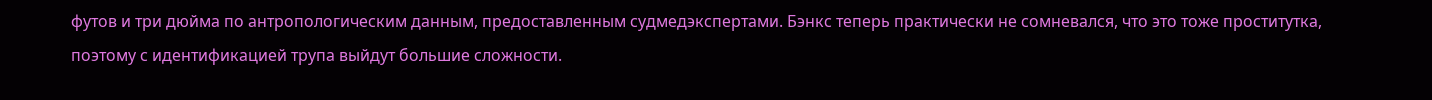футов и три дюйма по антропологическим данным, предоставленным судмедэкспертами. Бэнкс теперь практически не сомневался, что это тоже проститутка, поэтому с идентификацией трупа выйдут большие сложности.